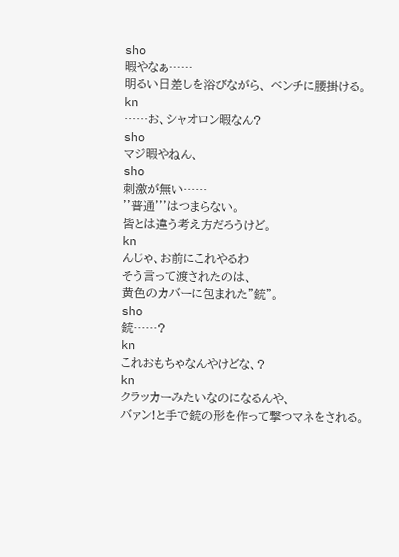sho
暇やなぁ……
明るい日差しを浴びながら、 ベンチに腰掛ける。
kn
……お、シャオロン暇なん?
sho
マジ暇やねん、
sho
刺激が無い……
''普通'''はつまらない。
皆とは違う考え方だろうけど。
kn
んじゃ、お前にこれやるわ
そう言って渡されたのは、
黄色のカバーに包まれた"銃"。
sho
銃……?
kn
これおもちゃなんやけどな、?
kn
クラッカーみたいなのになるんや、
バァン!と手で銃の形を作って撃つマネをされる。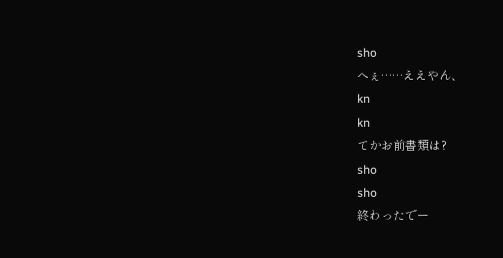sho
へぇ……ええやん、
kn
kn
てかお前書類は?
sho
sho
終わったでー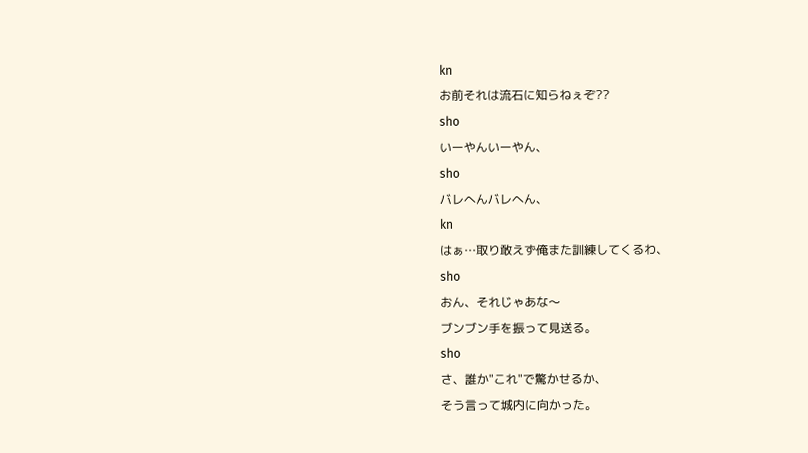kn
お前それは流石に知らねぇぞ??
sho
いーやんいーやん、
sho
バレへんバレへん、
kn
はぁ…取り敢えず俺また訓練してくるわ、
sho
おん、それじゃあな〜
ブンブン手を振って見送る。
sho
さ、誰か"これ"で驚かせるか、
そう言って城内に向かった。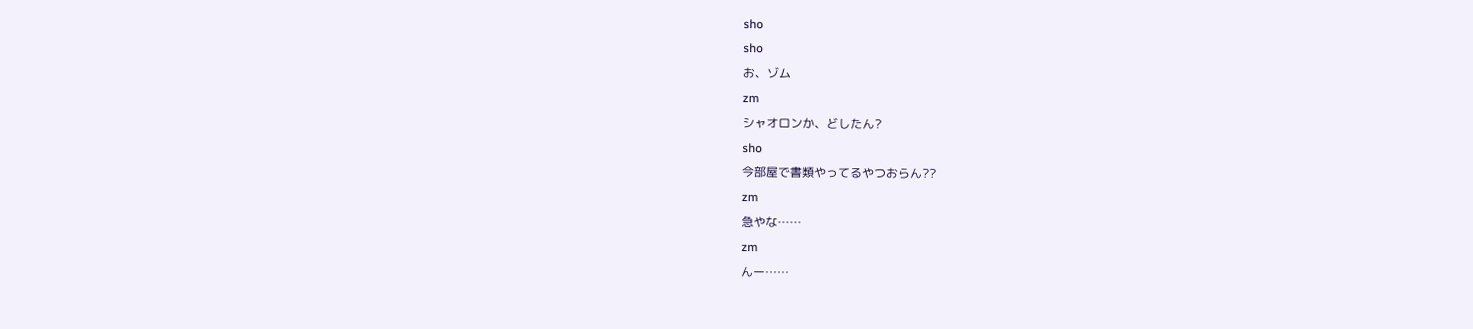sho
sho
お、ゾム
zm
シャオロンか、どしたん?
sho
今部屋で書類やってるやつおらん??
zm
急やな……
zm
んー……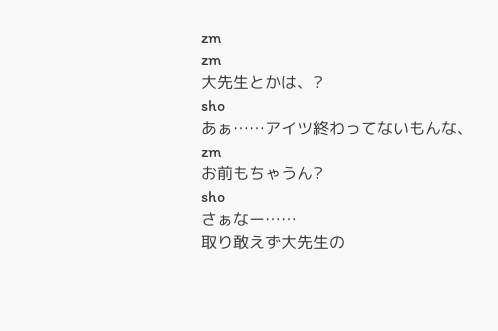zm
zm
大先生とかは、?
sho
あぁ……アイツ終わってないもんな、
zm
お前もちゃうん?
sho
さぁなー……
取り敢えず大先生の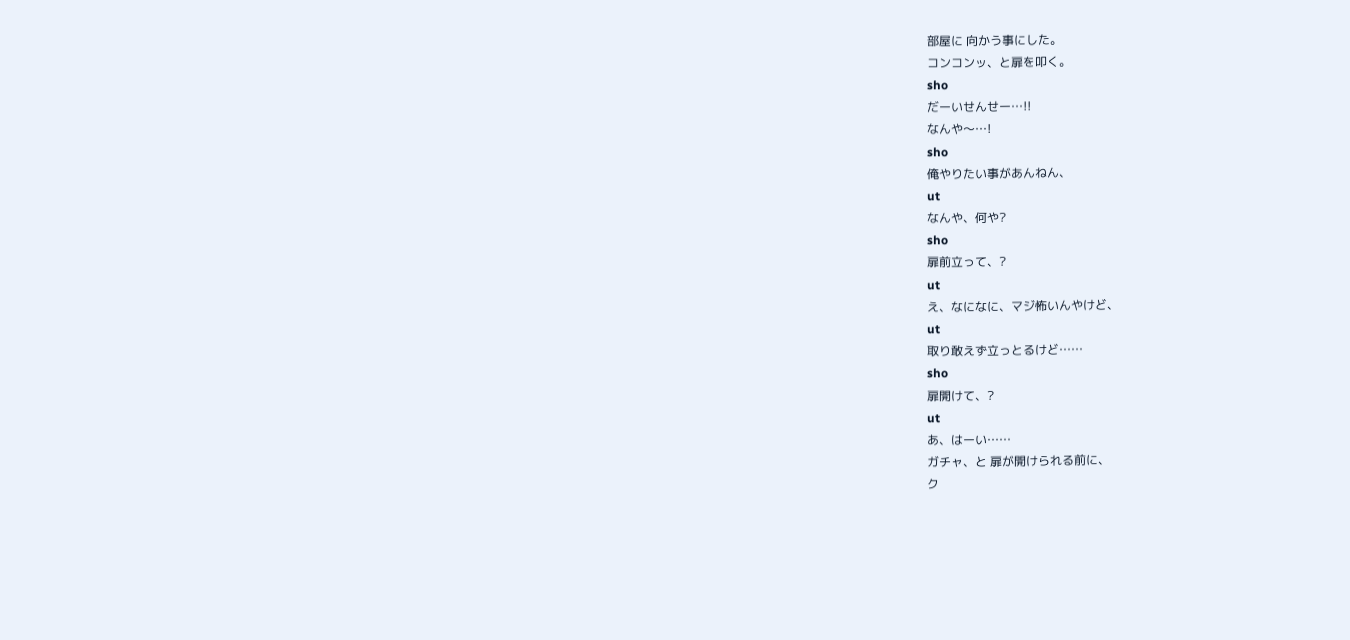部屋に 向かう事にした。
コンコンッ、と扉を叩く。
sho
だーいせんせー…!!
なんや〜…!
sho
俺やりたい事があんねん、
ut
なんや、何や?
sho
扉前立って、?
ut
え、なになに、マジ怖いんやけど、
ut
取り敢えず立っとるけど……
sho
扉開けて、?
ut
あ、はーい……
ガチャ、と 扉が開けられる前に、
ク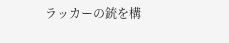ラッカーの銃を構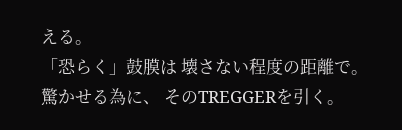える。
「恐らく」鼓膜は 壊さない程度の距離で。
驚かせる為に、 そのTREGGERを引く。